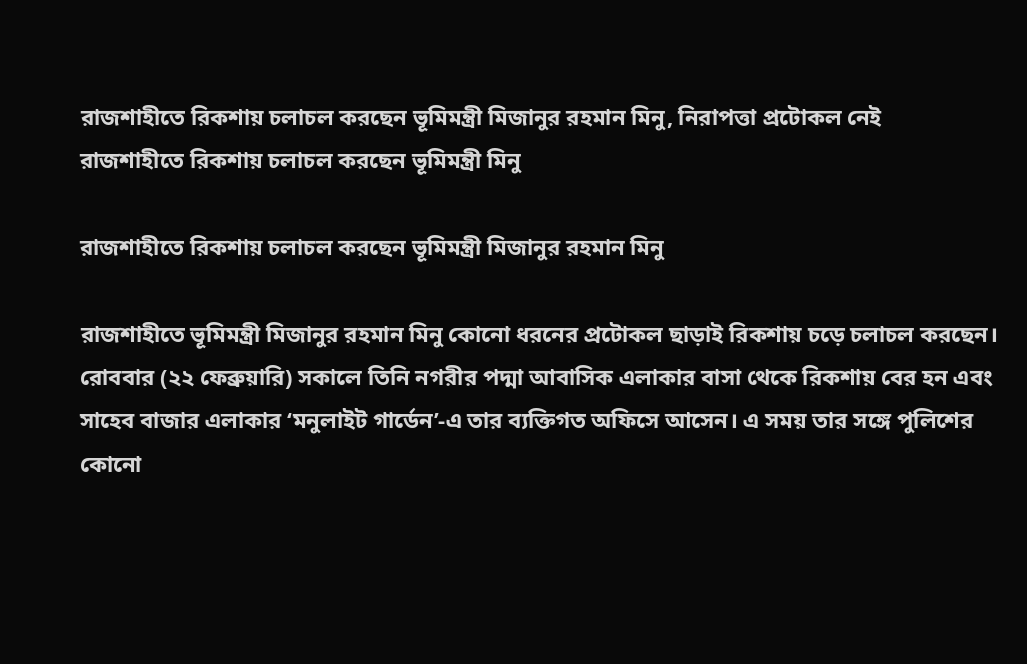রাজশাহীতে রিকশায় চলাচল করছেন ভূমিমন্ত্রী মিজানুর রহমান মিনু, নিরাপত্তা প্রটোকল নেই
রাজশাহীতে রিকশায় চলাচল করছেন ভূমিমন্ত্রী মিনু

রাজশাহীতে রিকশায় চলাচল করছেন ভূমিমন্ত্রী মিজানুর রহমান মিনু

রাজশাহীতে ভূমিমন্ত্রী মিজানুর রহমান মিনু কোনো ধরনের প্রটোকল ছাড়াই রিকশায় চড়ে চলাচল করছেন। রোববার (২২ ফেব্রুয়ারি) সকালে তিনি নগরীর পদ্মা আবাসিক এলাকার বাসা থেকে রিকশায় বের হন এবং সাহেব বাজার এলাকার ‘মনুলাইট গার্ডেন’-এ তার ব্যক্তিগত অফিসে আসেন। এ সময় তার সঙ্গে পুলিশের কোনো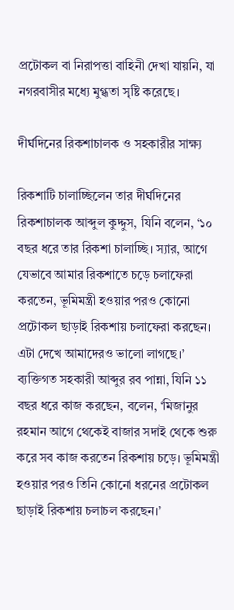প্রটোকল বা নিরাপত্তা বাহিনী দেখা যায়নি, যা নগরবাসীর মধ্যে মুগ্ধতা সৃষ্টি করেছে।

দীর্ঘদিনের রিকশাচালক ও সহকারীর সাক্ষ্য

রিকশাটি চালাচ্ছিলেন তার দীর্ঘদিনের রিকশাচালক আব্দুল কুদ্দুস, যিনি বলেন, ‘১০ বছর ধরে তার রিকশা চালাচ্ছি। স্যার, আগে যেভাবে আমার রিকশাতে চড়ে চলাফেরা করতেন, ভূমিমন্ত্রী হওয়ার পরও কোনো প্রটোকল ছাড়াই রিকশায় চলাফেরা করছেন। এটা দেখে আমাদেরও ভালো লাগছে।’ ব্যক্তিগত সহকারী আব্দুর রব পান্না, যিনি ১১ বছর ধরে কাজ করছেন, বলেন, ‘মিজানুর রহমান আগে থেকেই বাজার সদাই থেকে শুরু করে সব কাজ করতেন রিকশায় চড়ে। ভূমিমন্ত্রী হওয়ার পরও তিনি কোনো ধরনের প্রটোকল ছাড়াই রিকশায় চলাচল করছেন।’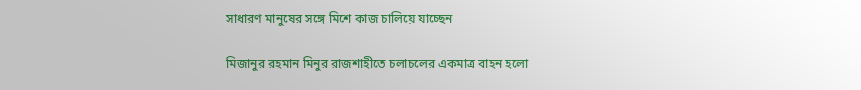সাধারণ মানুষের সঙ্গে মিশে কাজ চালিয়ে যাচ্ছেন

মিজানুর রহমান মিনুর রাজশাহীতে চলাচলের একমাত্র বাহন হলো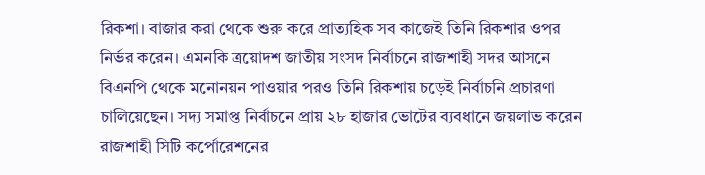রিকশা। বাজার করা থেকে শুরু করে প্রাত্যহিক সব কাজেই তিনি রিকশার ওপর নির্ভর করেন। এমনকি ত্রয়োদশ জাতীয় সংসদ নির্বাচনে রাজশাহী সদর আসনে বিএনপি থেকে মনোনয়ন পাওয়ার পরও তিনি রিকশায় চড়েই নির্বাচনি প্রচারণা চালিয়েছেন। সদ্য সমাপ্ত নির্বাচনে প্রায় ২৮ হাজার ভোটের ব্যবধানে জয়লাভ করেন রাজশাহী সিটি কর্পোরেশনের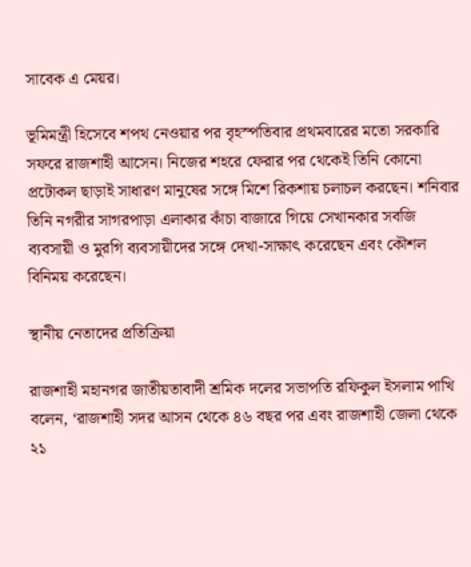সাবেক এ মেয়র।

ভূমিমন্ত্রী হিসেবে শপথ নেওয়ার পর বৃহস্পতিবার প্রথমবারের মতো সরকারি সফরে রাজশাহী আসেন। নিজের শহরে ফেরার পর থেকেই তিনি কোনো প্রটোকল ছাড়াই সাধারণ মানুষের সঙ্গে মিশে রিকশায় চলাচল করছেন। শনিবার তিনি নগরীর সাগরপাড়া এলাকার কাঁচা বাজারে গিয়ে সেখানকার সবজি ব্যবসায়ী ও মুরগি ব্যবসায়ীদের সঙ্গে দেখা-সাক্ষাৎ করেছেন এবং কৌশল বিনিময় করেছেন।

স্থানীয় নেতাদের প্রতিক্রিয়া

রাজশাহী মহানগর জাতীয়তাবাদী শ্রমিক দলের সভাপতি রফিকুল ইসলাম পাখি বলেন, ‘রাজশাহী সদর আসন থেকে ৪৬ বছর পর এবং রাজশাহী জেলা থেকে ২১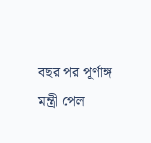বছর পর পূর্ণাঙ্গ মন্ত্রী পেল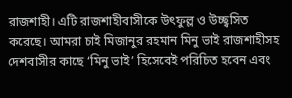রাজশাহী। এটি রাজশাহীবাসীকে উৎফুল্ল ও উচ্ছ্বসিত করেছে। আমরা চাই মিজানুর রহমান মিনু ভাই রাজশাহীসহ দেশবাসীর কাছে ‘মিনু ভাই’ হিসেবেই পরিচিত হবেন এবং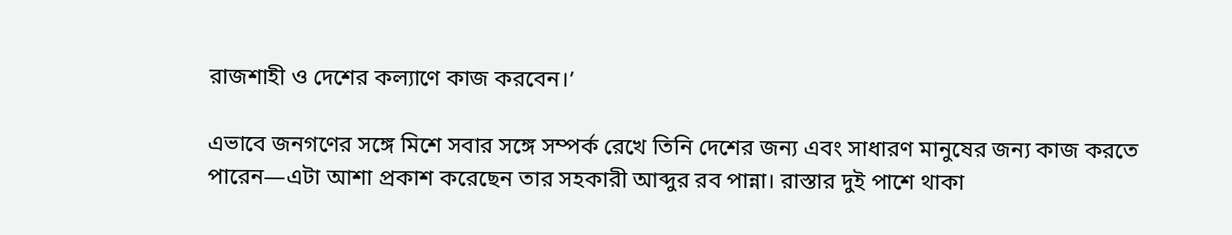রাজশাহী ও দেশের কল্যাণে কাজ করবেন।’

এভাবে জনগণের সঙ্গে মিশে সবার সঙ্গে সম্পর্ক রেখে তিনি দেশের জন্য এবং সাধারণ মানুষের জন্য কাজ করতে পারেন—এটা আশা প্রকাশ করেছেন তার সহকারী আব্দুর রব পান্না। রাস্তার দুই পাশে থাকা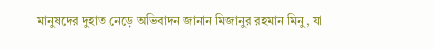মানুষদের দুহাত নেড়ে অভিবাদন জানান মিজানুর রহমান মিনু, যা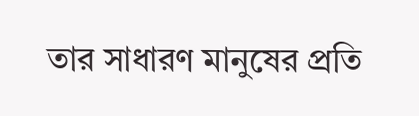তার সাধারণ মানুষের প্রতি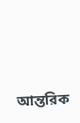আন্তরিক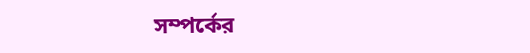সম্পর্কের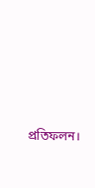প্রতিফলন।